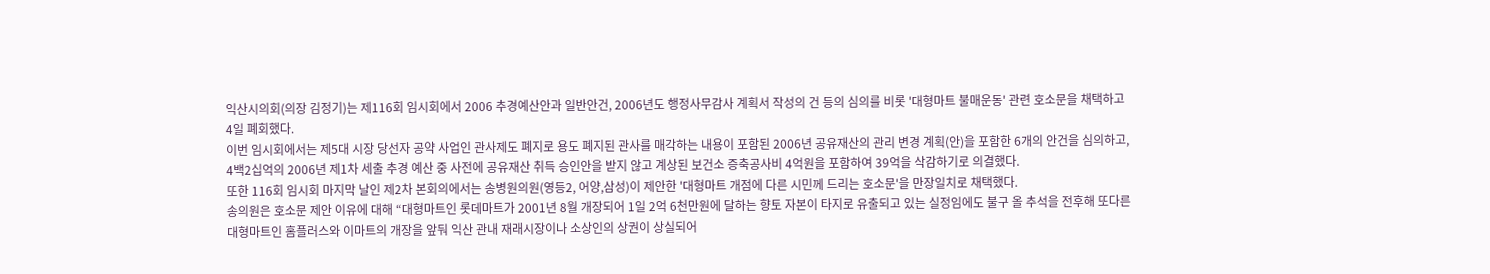익산시의회(의장 김정기)는 제116회 임시회에서 2006 추경예산안과 일반안건, 2006년도 행정사무감사 계획서 작성의 건 등의 심의를 비롯 '대형마트 불매운동' 관련 호소문을 채택하고 4일 폐회했다.
이번 임시회에서는 제5대 시장 당선자 공약 사업인 관사제도 폐지로 용도 폐지된 관사를 매각하는 내용이 포함된 2006년 공유재산의 관리 변경 계획(안)을 포함한 6개의 안건을 심의하고, 4백2십억의 2006년 제1차 세출 추경 예산 중 사전에 공유재산 취득 승인안을 받지 않고 계상된 보건소 증축공사비 4억원을 포함하여 39억을 삭감하기로 의결했다.
또한 116회 임시회 마지막 날인 제2차 본회의에서는 송병원의원(영등2, 어양,삼성)이 제안한 '대형마트 개점에 다른 시민께 드리는 호소문'을 만장일치로 채택했다.
송의원은 호소문 제안 이유에 대해 “대형마트인 롯데마트가 2001년 8월 개장되어 1일 2억 6천만원에 달하는 향토 자본이 타지로 유출되고 있는 실정임에도 불구 올 추석을 전후해 또다른 대형마트인 홈플러스와 이마트의 개장을 앞둬 익산 관내 재래시장이나 소상인의 상권이 상실되어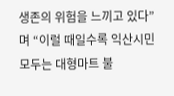생존의 위험을 느끼고 있다”며 “이럴 때일수록 익산시민 모두는 대형마트 불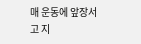매 운동에 앞장서고 지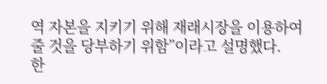역 자본을 지키기 위해 재래시장을 이용하여 줄 것을 당부하기 위함”이라고 설명했다.
한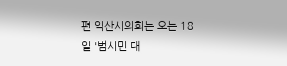편 익산시의회는 오는 18일 '범시민 대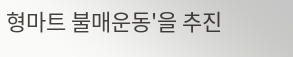형마트 불매운동'을 추진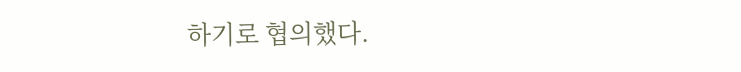하기로 협의했다.